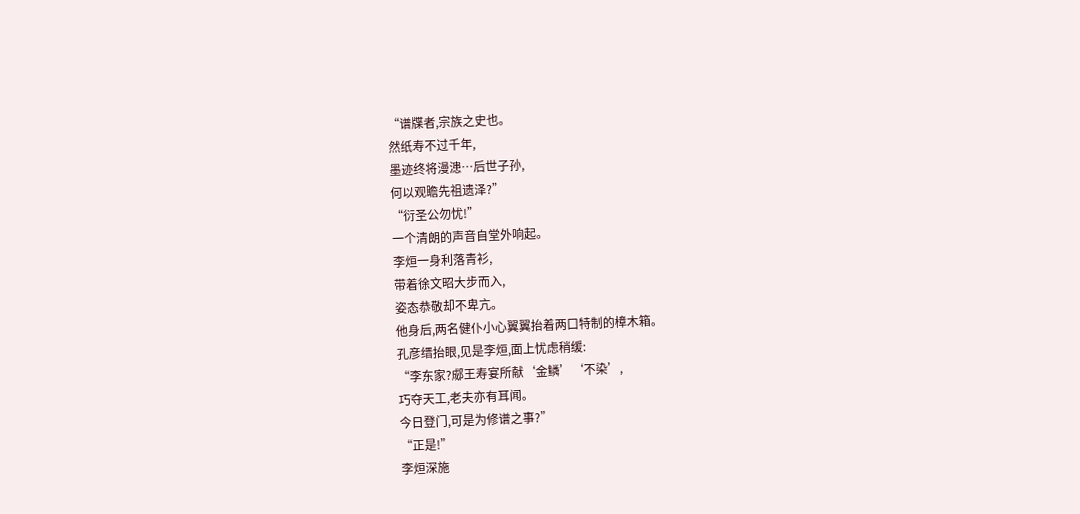“谱牒者,宗族之史也。
然纸寿不过千年,
墨迹终将漫漶…后世子孙,
何以观瞻先祖遗泽?”
“衍圣公勿忧!”
一个清朗的声音自堂外响起。
李烜一身利落青衫,
带着徐文昭大步而入,
姿态恭敬却不卑亢。
他身后,两名健仆小心翼翼抬着两口特制的樟木箱。
孔彦缙抬眼,见是李烜,面上忧虑稍缓:
“李东家?郕王寿宴所献‘金鳞’‘不染’,
巧夺天工,老夫亦有耳闻。
今日登门,可是为修谱之事?”
“正是!”
李烜深施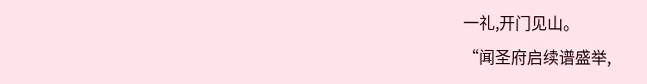一礼,开门见山。
“闻圣府启续谱盛举,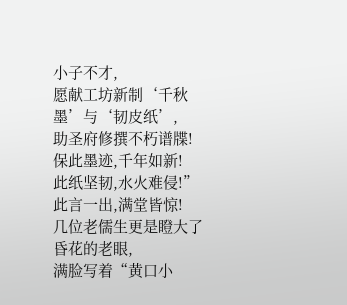小子不才,
愿献工坊新制‘千秋墨’与‘韧皮纸’,
助圣府修撰不朽谱牒!
保此墨迹,千年如新!
此纸坚韧,水火难侵!”
此言一出,满堂皆惊!
几位老儒生更是瞪大了昏花的老眼,
满脸写着“黄口小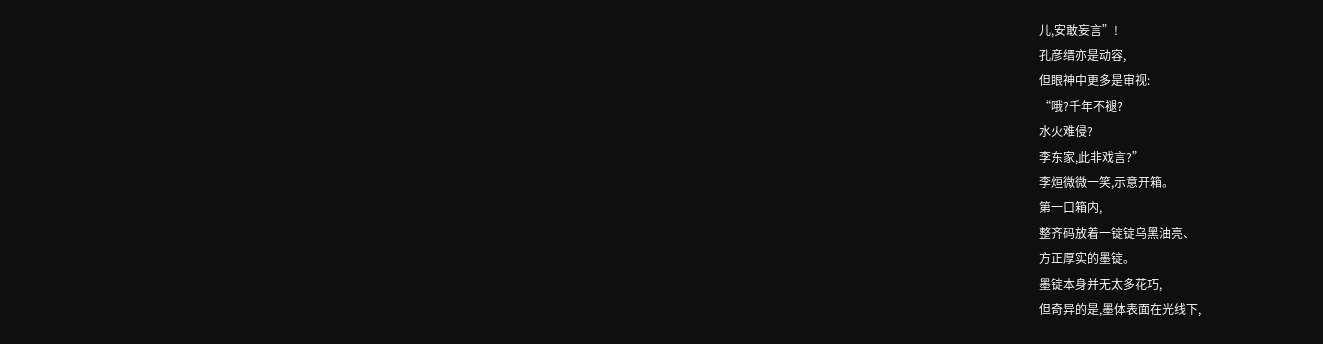儿,安敢妄言”!
孔彦缙亦是动容,
但眼神中更多是审视:
“哦?千年不褪?
水火难侵?
李东家,此非戏言?”
李烜微微一笑,示意开箱。
第一口箱内,
整齐码放着一锭锭乌黑油亮、
方正厚实的墨锭。
墨锭本身并无太多花巧,
但奇异的是,墨体表面在光线下,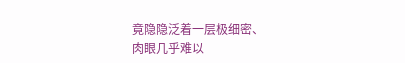竟隐隐泛着一层极细密、
肉眼几乎难以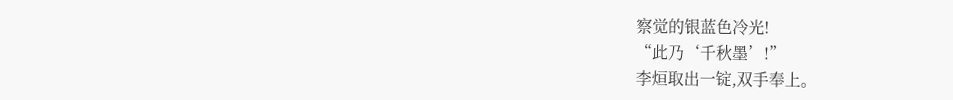察觉的银蓝色冷光!
“此乃‘千秋墨’!”
李烜取出一锭,双手奉上。